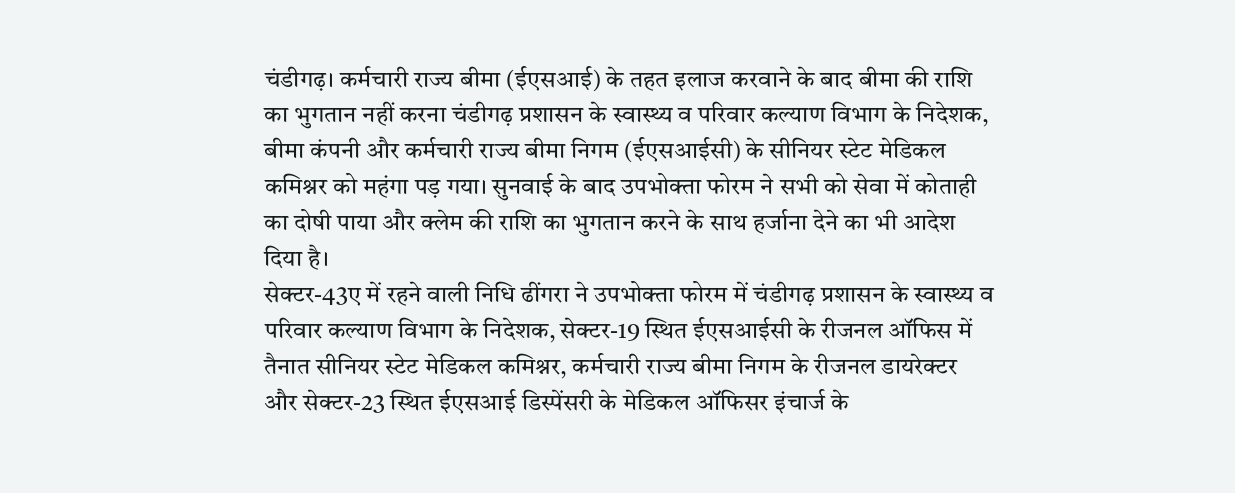चंडीगढ़। कर्मचारी राज्य बीमा (ईएसआई) के तहत इलाज करवाने के बाद बीमा की राशि का भुगतान नहीं करना चंडीगढ़ प्रशासन के स्वास्थ्य व परिवार कल्याण विभाग के निदेशक, बीमा कंपनी और कर्मचारी राज्य बीमा निगम (ईएसआईसी) के सीनियर स्टेट मेडिकल कमिश्नर को महंगा पड़ गया। सुनवाई के बाद उपभोक्ता फोरम ने सभी को सेवा में कोताही का दोषी पाया और क्लेम की राशि का भुगतान करने के साथ हर्जाना देने का भी आदेश दिया है।
सेक्टर-43ए में रहने वाली निधि ढींगरा ने उपभोक्ता फोरम में चंडीगढ़ प्रशासन के स्वास्थ्य व परिवार कल्याण विभाग के निदेशक, सेक्टर-19 स्थित ईएसआईसी के रीजनल ऑफिस में तैनात सीनियर स्टेट मेडिकल कमिश्नर, कर्मचारी राज्य बीमा निगम के रीजनल डायरेक्टर और सेक्टर-23 स्थित ईएसआई डिस्पेंसरी के मेडिकल ऑफिसर इंचार्ज के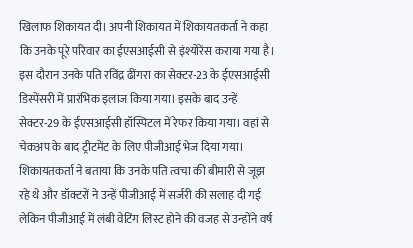खिलाफ शिकायत दी। अपनी शिकायत में शिकायतकर्ता ने कहा कि उनके पूरे परिवार का ईएसआईसी से इंश्योरेंस कराया गया है।
इस दौरान उनके पति रविंद्र ढींगरा का सेक्टर-23 के ईएसआईसी डिस्पेंसरी में प्रारंभिक इलाज किया गया। इसके बाद उन्हें सेक्टर-29 के ईएसआईसी हॉस्पिटल में रेफर किया गया। वहां से चेकअप के बाद ट्रीटमेंट के लिए पीजीआई भेज दिया गया। शिकायतकर्ता ने बताया कि उनके पति त्वचा की बीमारी से जूझ रहे थे और डॉक्टरों ने उन्हें पीजीआई में सर्जरी की सलाह दी गई लेकिन पीजीआई में लंबी वेटिंग लिस्ट होने की वजह से उन्होंने वर्ष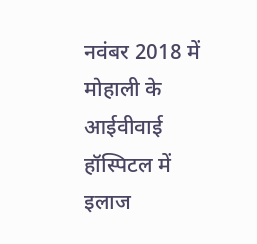नवंबर 2018 में मोहाली के आईवीवाई हॉस्पिटल में इलाज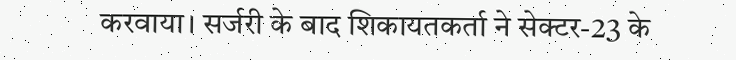करवाया। सर्जरी के बाद शिकायतकर्ता ने सेक्टर-23 के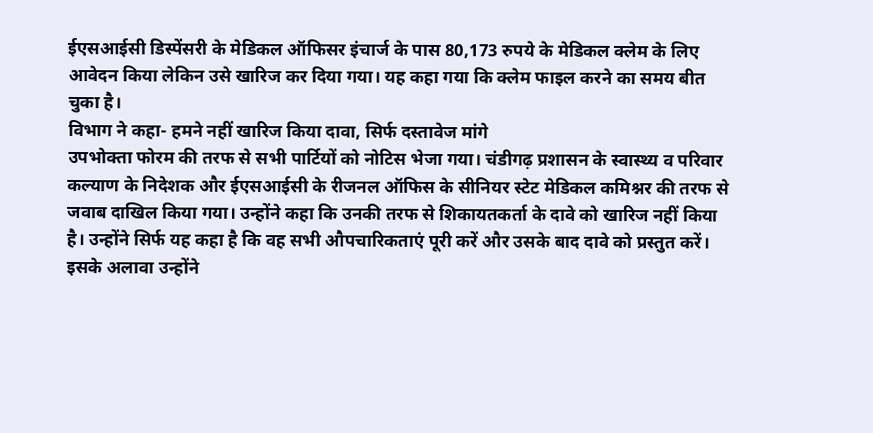ईएसआईसी डिस्पेंसरी के मेडिकल ऑफिसर इंचार्ज के पास 80,173 रुपये के मेडिकल क्लेम के लिए आवेदन किया लेकिन उसे खारिज कर दिया गया। यह कहा गया कि क्लेम फाइल करने का समय बीत चुका है।
विभाग ने कहा- हमने नहीं खारिज किया दावा, सिर्फ दस्तावेज मांगे
उपभोक्ता फोरम की तरफ से सभी पार्टियों को नोटिस भेजा गया। चंडीगढ़ प्रशासन के स्वास्थ्य व परिवार कल्याण के निदेशक और ईएसआईसी के रीजनल ऑफिस के सीनियर स्टेट मेडिकल कमिश्नर की तरफ से जवाब दाखिल किया गया। उन्होंने कहा कि उनकी तरफ से शिकायतकर्ता के दावे को खारिज नहीं किया है। उन्होंने सिर्फ यह कहा है कि वह सभी औपचारिकताएं पूरी करें और उसके बाद दावे को प्रस्तुत करें। इसके अलावा उन्होंने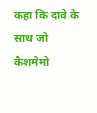कहा कि दावे के साथ जो कैशमेमो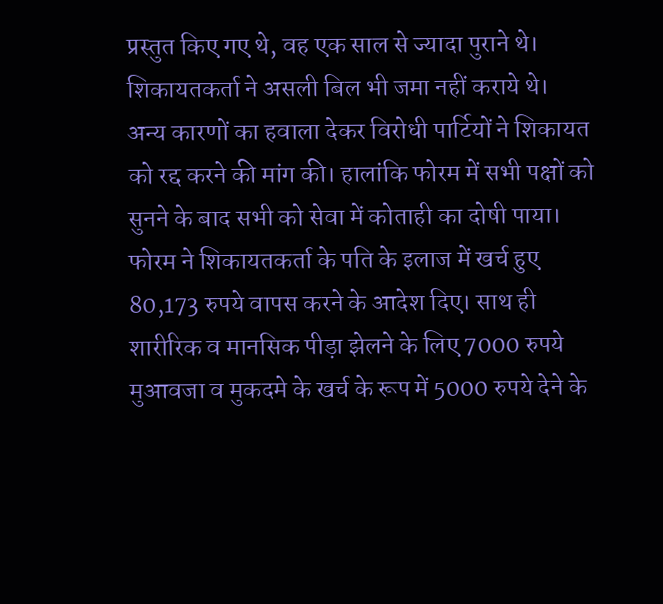प्रस्तुत किए गए थे, वह एक साल से ज्यादा पुराने थे। शिकायतकर्ता ने असली बिल भी जमा नहीं कराये थे।
अन्य कारणों का हवाला देकर विरोधी पार्टियों ने शिकायत को रद्द करने की मांग की। हालांकि फोरम में सभी पक्षों को सुनने के बाद सभी को सेवा में कोताही का दोषी पाया। फोरम ने शिकायतकर्ता के पति के इलाज में खर्च हुए 80,173 रुपये वापस करने के आदेश दिए। साथ ही शारीरिक व मानसिक पीड़ा झेलने के लिए 7000 रुपये मुआवजा व मुकदमे के खर्च के रूप में 5000 रुपये देने के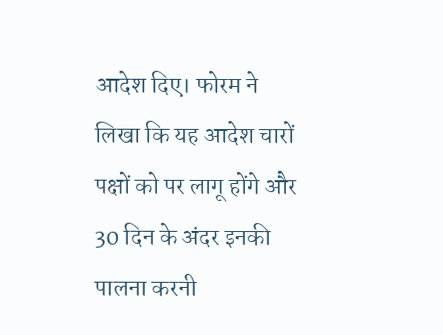आदेश दिए। फोरम ने लिखा कि यह आदेश चारों पक्षों को पर लागू होंगे और 30 दिन के अंदर इनकी पालना करनी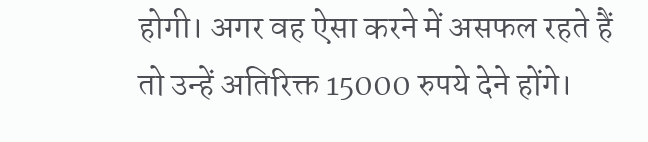होगी। अगर वह ऐसा करने में असफल रहते हैं तो उन्हें अतिरिक्त 15000 रुपये देने होंगे।